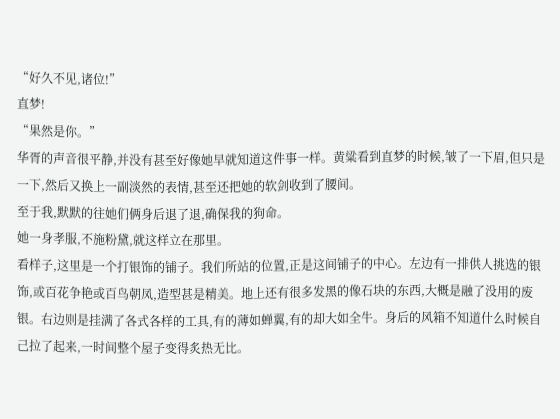“好久不见,诸位!”
直梦!
“果然是你。”
华胥的声音很平静,并没有甚至好像她早就知道这件事一样。黄粱看到直梦的时候,皱了一下眉,但只是一下,然后又换上一副淡然的表情,甚至还把她的软剑收到了腰间。
至于我,默默的往她们俩身后退了退,确保我的狗命。
她一身孝服,不施粉黛,就这样立在那里。
看样子,这里是一个打银饰的铺子。我们所站的位置,正是这间铺子的中心。左边有一排供人挑选的银饰,或百花争艳或百鸟朝凤,造型甚是精美。地上还有很多发黑的像石块的东西,大概是融了没用的废银。右边则是挂满了各式各样的工具,有的薄如蝉翼,有的却大如全牛。身后的风箱不知道什么时候自己拉了起来,一时间整个屋子变得炙热无比。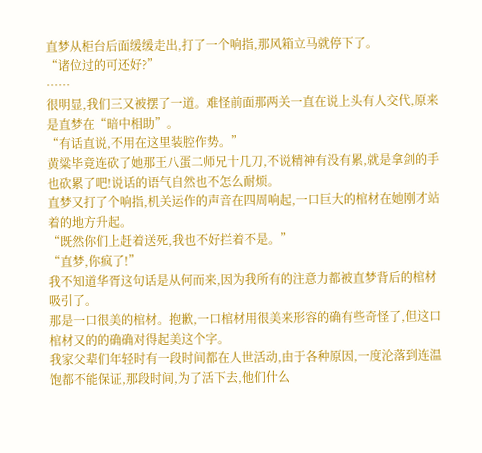直梦从柜台后面缓缓走出,打了一个响指,那风箱立马就停下了。
“诸位过的可还好?”
……
很明显,我们三又被摆了一道。难怪前面那两关一直在说上头有人交代,原来是直梦在“暗中相助”。
“有话直说,不用在这里装腔作势。”
黄粱毕竟连砍了她那王八蛋二师兄十几刀,不说精神有没有累,就是拿剑的手也砍累了吧!说话的语气自然也不怎么耐烦。
直梦又打了个响指,机关运作的声音在四周响起,一口巨大的棺材在她刚才站着的地方升起。
“既然你们上赶着送死,我也不好拦着不是。”
“直梦,你疯了!”
我不知道华胥这句话是从何而来,因为我所有的注意力都被直梦背后的棺材吸引了。
那是一口很美的棺材。抱歉,一口棺材用很美来形容的确有些奇怪了,但这口棺材又的的确确对得起美这个字。
我家父辈们年轻时有一段时间都在人世活动,由于各种原因,一度沦落到连温饱都不能保证,那段时间,为了活下去,他们什么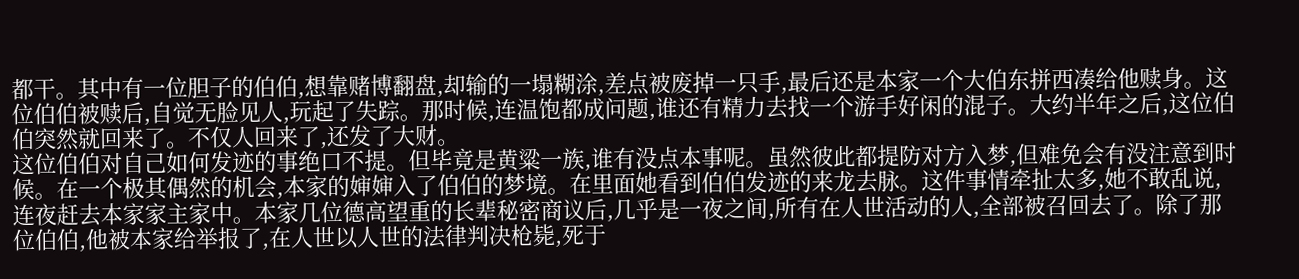都干。其中有一位胆子的伯伯,想靠赌博翻盘,却输的一塌糊涂,差点被废掉一只手,最后还是本家一个大伯东拼西凑给他赎身。这位伯伯被赎后,自觉无脸见人,玩起了失踪。那时候,连温饱都成问题,谁还有精力去找一个游手好闲的混子。大约半年之后,这位伯伯突然就回来了。不仅人回来了,还发了大财。
这位伯伯对自己如何发迹的事绝口不提。但毕竟是黄粱一族,谁有没点本事呢。虽然彼此都提防对方入梦,但难免会有没注意到时候。在一个极其偶然的机会,本家的婶婶入了伯伯的梦境。在里面她看到伯伯发迹的来龙去脉。这件事情牵扯太多,她不敢乱说,连夜赶去本家家主家中。本家几位德高望重的长辈秘密商议后,几乎是一夜之间,所有在人世活动的人,全部被召回去了。除了那位伯伯,他被本家给举报了,在人世以人世的法律判决枪毙,死于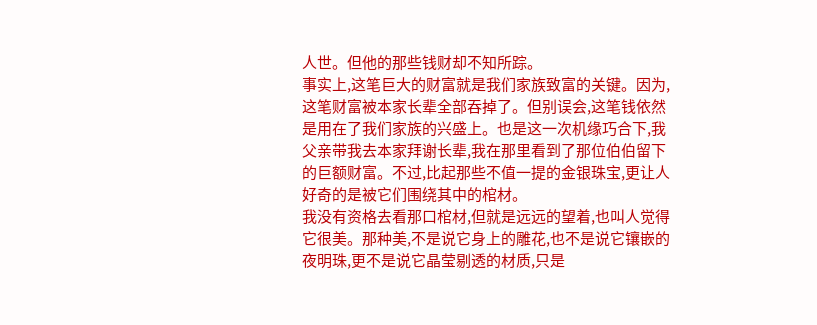人世。但他的那些钱财却不知所踪。
事实上,这笔巨大的财富就是我们家族致富的关键。因为,这笔财富被本家长辈全部吞掉了。但别误会,这笔钱依然是用在了我们家族的兴盛上。也是这一次机缘巧合下,我父亲带我去本家拜谢长辈,我在那里看到了那位伯伯留下的巨额财富。不过,比起那些不值一提的金银珠宝,更让人好奇的是被它们围绕其中的棺材。
我没有资格去看那口棺材,但就是远远的望着,也叫人觉得它很美。那种美,不是说它身上的雕花,也不是说它镶嵌的夜明珠,更不是说它晶莹剔透的材质,只是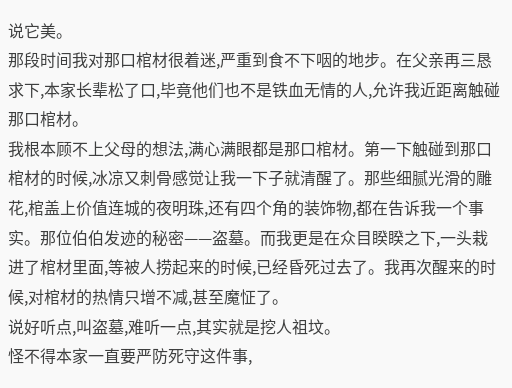说它美。
那段时间我对那口棺材很着迷,严重到食不下咽的地步。在父亲再三恳求下,本家长辈松了口,毕竟他们也不是铁血无情的人,允许我近距离触碰那口棺材。
我根本顾不上父母的想法,满心满眼都是那口棺材。第一下触碰到那口棺材的时候,冰凉又刺骨感觉让我一下子就清醒了。那些细腻光滑的雕花,棺盖上价值连城的夜明珠,还有四个角的装饰物,都在告诉我一个事实。那位伯伯发迹的秘密——盗墓。而我更是在众目睽睽之下,一头栽进了棺材里面,等被人捞起来的时候,已经昏死过去了。我再次醒来的时候,对棺材的热情只增不减,甚至魔怔了。
说好听点,叫盗墓,难听一点,其实就是挖人祖坟。
怪不得本家一直要严防死守这件事,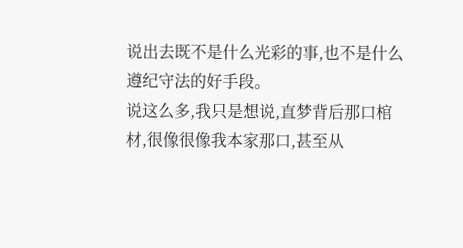说出去既不是什么光彩的事,也不是什么遵纪守法的好手段。
说这么多,我只是想说,直梦背后那口棺材,很像很像我本家那口,甚至从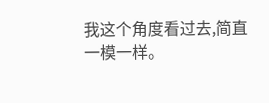我这个角度看过去,简直一模一样。